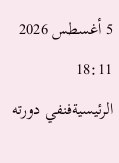5 أغسطس 2026 18:11
الرئيسيةفنفي دورته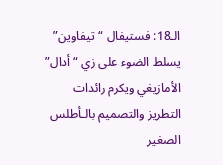الـ18: فستيفال “تيفاوين” يسلط الضوء على زي “أدال” الأمازيغي ويكرم رائدات التطريز والتصميم بالـأطلس الصغير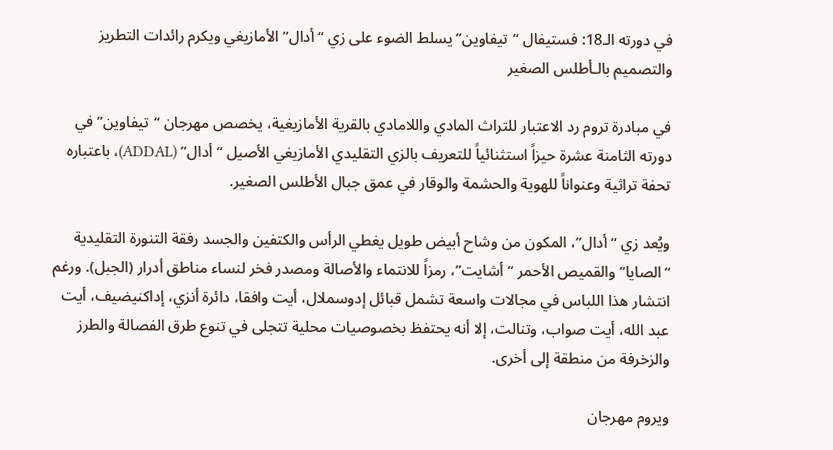في دورته الـ18: فستيفال “تيفاوين” يسلط الضوء على زي “أدال” الأمازيغي ويكرم رائدات التطريز والتصميم بالـأطلس الصغير

في مبادرة تروم رد الاعتبار للتراث المادي واللامادي بالقرية الأمازيغية، يخصص مهرجان “تيفاوين” في دورته الثامنة عشرة حيزاً استثنائياً للتعريف بالزي التقليدي الأمازيغي الأصيل “أدال” (ADDAL)، باعتباره تحفة تراثية وعنواناً للهوية والحشمة والوقار في عمق جبال الأطلس الصغير.

ويُعد زي “أدال”، المكون من وشاح أبيض طويل يغطي الرأس والكتفين والجسد رفقة التنورة التقليدية “الصايا” والقميص الأحمر “أشايت”، رمزاً للانتماء والأصالة ومصدر فخر لنساء مناطق أدرار (الجبل). ورغم انتشار هذا اللباس في مجالات واسعة تشمل قبائل إدوسملال، أيت وافقا، دائرة أنزي، إداكنيضيف، أيت عبد الله، أيت صواب، وتنالت، إلا أنه يحتفظ بخصوصيات محلية تتجلى في تنوع طرق الفصالة والطرز والزخرفة من منطقة إلى أخرى.

ويروم مهرجان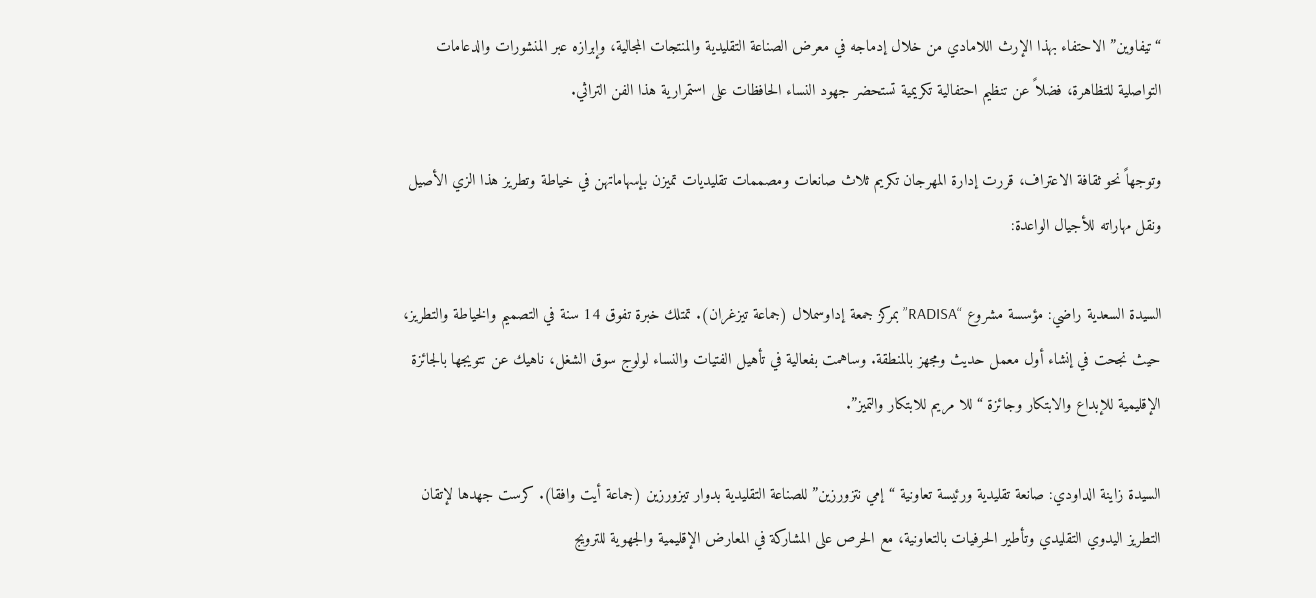“تيفاوين” الاحتفاء بهذا الإرث اللامادي من خلال إدماجه في معرض الصناعة التقليدية والمنتجات المجالية، وإبرازه عبر المنشورات والدعامات التواصلية للتظاهرة، فضلاً عن تنظيم احتفالية تكريمية تستحضر جهود النساء الحافظات على استمرارية هذا الفن التراثي.

وتوجهاً نحو ثقافة الاعتراف، قررت إدارة المهرجان تكريم ثلاث صانعات ومصممات تقليديات تميزن بإسهاماتهن في خياطة وتطريز هذا الزي الأصيل ونقل مهاراته للأجيال الواعدة:

السيدة السعدية راضي: مؤسسة مشروع “RADISA” بمركز جمعة إداوسملال (جماعة تيزغران). تمتلك خبرة تفوق 14 سنة في التصميم والخياطة والتطريز، حيث نجحت في إنشاء أول معمل حديث ومجهز بالمنطقة. وساهمت بفعالية في تأهيل الفتيات والنساء لولوج سوق الشغل، ناهيك عن تتويجها بالجائزة الإقليمية للإبداع والابتكار وجائزة “للا مريم للابتكار والتميز”.

السيدة زاينة الداودي: صانعة تقليدية ورئيسة تعاونية “إمي نتزورزين” للصناعة التقليدية بدوار تيزورزين (جماعة أيت وافقا). كرست جهدها لإتقان التطريز اليدوي التقليدي وتأطير الحرفيات بالتعاونية، مع الحرص على المشاركة في المعارض الإقليمية والجهوية للترويج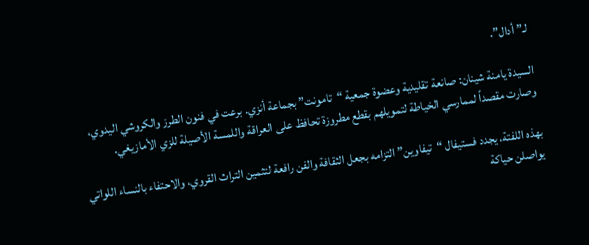لـ”أدال”.

السيدة يامنة شينان: صانعة تقليدية وعضوة جمعية “تامونت” بجماعة أنزي. برعت في فنون الطرز والكروشي اليدوي، وصارت مقصداً لممارسي الخياطة لتمويلهم بقطع مطروزة تحافظ على العراقة واللمسة الأصيلة للزي الأمازيغي.

بهذه اللفتة، يجدد فستيفال “تيفاوين” التزامه بجعل الثقافة والفن رافعة لتثمين التراث القروي، والاحتفاء بالنساء اللواتي يواصلن حياكة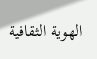الهوية الثقافية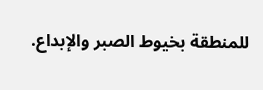للمنطقة بخيوط الصبر والإبداع.